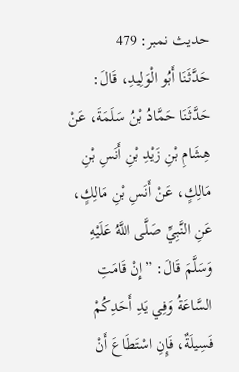حدیث نمبر: 479
حَدَّثَنَا أَبُو الْوَلِيدِ، قَالَ: حَدَّثَنَا حَمَّادُ بْنُ سَلَمَةَ، عَنْ هِشَامِ بْنِ زَيْدِ بْنِ أَنَسِ بْنِ مَالِكٍ، عَنْ أَنَسِ بْنِ مَالِكٍ، عَنِ النَّبِيِّ صَلَّى اللَّهُ عَلَيْهِ وَسَلَّمَ قَالَ: ”إِنْ قَامَتِ السَّاعَةُ وَفِي يَدِ أَحَدِكُمْ فَسِيلَةٌ، فَإِنِ اسْتَطَاعَ أَنْ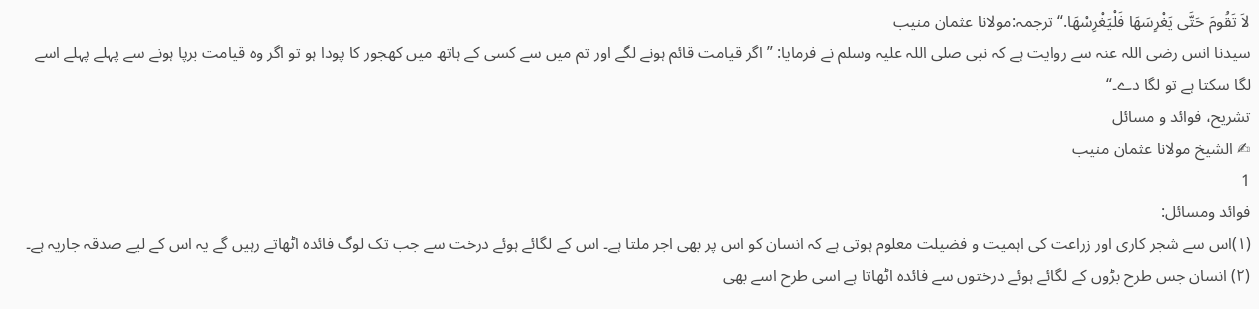لاَ تَقُومَ حَتَّى يَغْرِسَهَا فَلْيَغْرِسْهَا.“ترجمہ:مولانا عثمان منیب
سیدنا انس رضی اللہ عنہ سے روایت ہے کہ نبی صلی اللہ علیہ وسلم نے فرمایا: ”اگر قیامت قائم ہونے لگے اور تم میں سے کسی کے ہاتھ میں کھجور کا پودا ہو تو اگر وہ قیامت برپا ہونے سے پہلے پہلے اسے لگا سکتا ہے تو لگا دے۔“
تشریح، فوائد و مسائل
✍ الشیخ مولانا عثمان منیب
1
فوائد ومسائل:
(۱)اس سے شجر کاری اور زراعت کی اہمیت و فضیلت معلوم ہوتی ہے کہ انسان کو اس پر بھی اجر ملتا ہے۔ اس کے لگائے ہوئے درخت سے جب تک لوگ فائدہ اٹھاتے رہیں گے یہ اس کے لیے صدقہ جاریہ ہے۔
(۲) انسان جس طرح بڑوں کے لگائے ہوئے درختوں سے فائدہ اٹھاتا ہے اسی طرح اسے بھی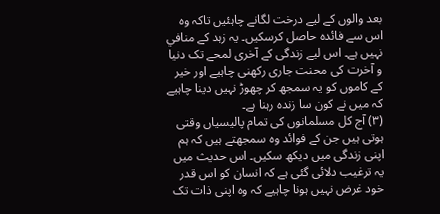بعد والوں کے لیے درخت لگانے چاہئیں تاکہ وہ اس سے فائدہ حاصل کرسکیں۔ یہ زہد کے منافي نہیں ہے۔ اس لیے زندگی کے آخری لمحے تک دنیا و آخرت کی محنت جاری رکھنی چاہیے اور خیر کے کاموں کو یہ سمجھ کر چھوڑ نہیں دینا چاہیے کہ میں نے کون سا زندہ رہنا ہے۔
(۳) آج کل مسلمانوں کی تمام پالیسیاں وقتی ہوتی ہیں جن کے فوائد وہ سمجھتے ہیں کہ ہم اپنی زندگی میں دیکھ سکیں۔ اس حدیث میں یہ ترغیب دلائی گئی ہے کہ انسان کو اس قدر خود غرض نہیں ہونا چاہیے کہ وہ اپنی ذات تک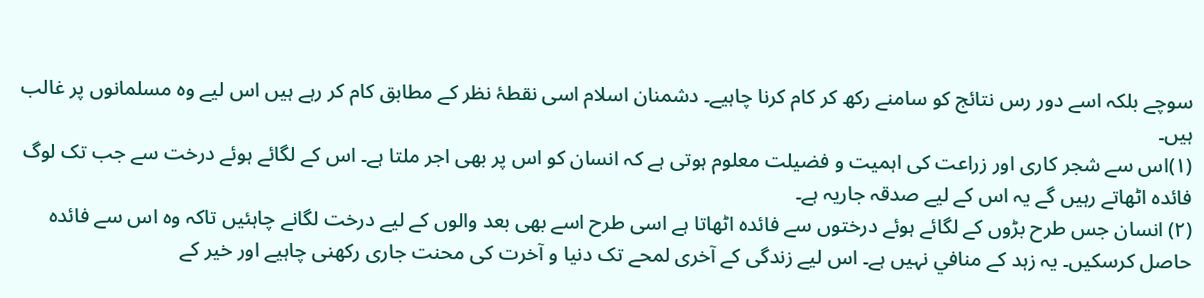سوچے بلکہ اسے دور رس نتائج کو سامنے رکھ کر کام کرنا چاہیے۔ دشمنان اسلام اسی نقطۂ نظر کے مطابق کام کر رہے ہیں اس لیے وہ مسلمانوں پر غالب ہیں۔
(۱)اس سے شجر کاری اور زراعت کی اہمیت و فضیلت معلوم ہوتی ہے کہ انسان کو اس پر بھی اجر ملتا ہے۔ اس کے لگائے ہوئے درخت سے جب تک لوگ فائدہ اٹھاتے رہیں گے یہ اس کے لیے صدقہ جاریہ ہے۔
(۲) انسان جس طرح بڑوں کے لگائے ہوئے درختوں سے فائدہ اٹھاتا ہے اسی طرح اسے بھی بعد والوں کے لیے درخت لگانے چاہئیں تاکہ وہ اس سے فائدہ حاصل کرسکیں۔ یہ زہد کے منافي نہیں ہے۔ اس لیے زندگی کے آخری لمحے تک دنیا و آخرت کی محنت جاری رکھنی چاہیے اور خیر کے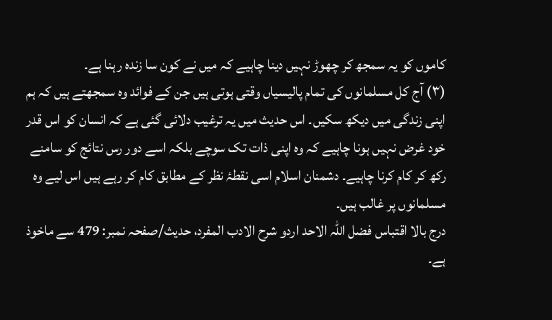کاموں کو یہ سمجھ کر چھوڑ نہیں دینا چاہیے کہ میں نے کون سا زندہ رہنا ہے۔
(۳) آج کل مسلمانوں کی تمام پالیسیاں وقتی ہوتی ہیں جن کے فوائد وہ سمجھتے ہیں کہ ہم اپنی زندگی میں دیکھ سکیں۔ اس حدیث میں یہ ترغیب دلائی گئی ہے کہ انسان کو اس قدر خود غرض نہیں ہونا چاہیے کہ وہ اپنی ذات تک سوچے بلکہ اسے دور رس نتائج کو سامنے رکھ کر کام کرنا چاہیے۔ دشمنان اسلام اسی نقطۂ نظر کے مطابق کام کر رہے ہیں اس لیے وہ مسلمانوں پر غالب ہیں۔
درج بالا اقتباس فضل اللہ الاحد اردو شرح الادب المفرد، حدیث/صفحہ نمبر: 479 سے ماخوذ ہے۔